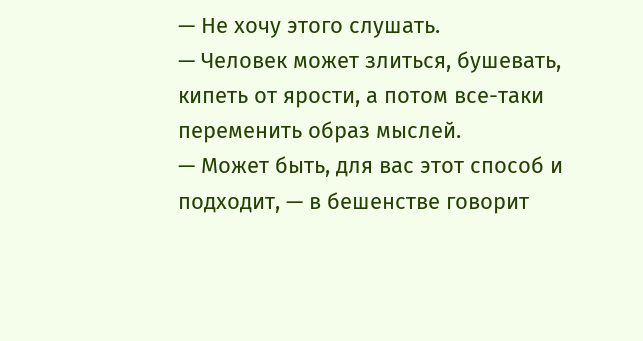— Не хочу этого слушать.
— Человек может злиться, бушевать, кипеть от ярости, а потом все-таки переменить образ мыслей.
— Может быть, для вас этот способ и подходит, — в бешенстве говорит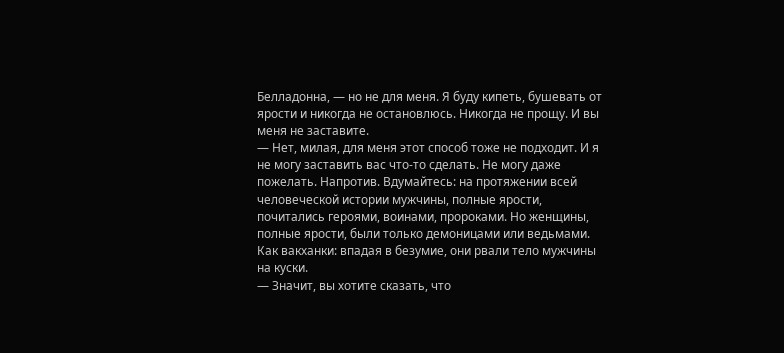Белладонна, — но не для меня. Я буду кипеть, бушевать от ярости и никогда не остановлюсь. Никогда не прощу. И вы меня не заставите.
— Нет, милая, для меня этот способ тоже не подходит. И я не могу заставить вас что-то сделать. Не могу даже пожелать. Напротив. Вдумайтесь: на протяжении всей человеческой истории мужчины, полные ярости, почитались героями, воинами, пророками. Но женщины, полные ярости, были только демоницами или ведьмами. Как вакханки: впадая в безумие, они рвали тело мужчины на куски.
— Значит, вы хотите сказать, что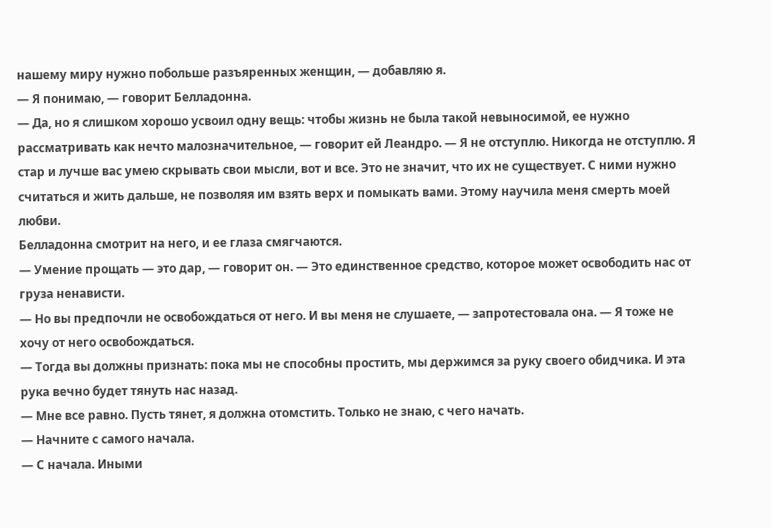нашему миру нужно побольше разъяренных женщин, — добавляю я.
— Я понимаю, — говорит Белладонна.
— Да, но я слишком хорошо усвоил одну вещь: чтобы жизнь не была такой невыносимой, ее нужно рассматривать как нечто малозначительное, — говорит ей Леандро. — Я не отступлю. Никогда не отступлю. Я стар и лучше вас умею скрывать свои мысли, вот и все. Это не значит, что их не существует. С ними нужно считаться и жить дальше, не позволяя им взять верх и помыкать вами. Этому научила меня смерть моей любви.
Белладонна смотрит на него, и ее глаза смягчаются.
— Умение прощать — это дар, — говорит он. — Это единственное средство, которое может освободить нас от груза ненависти.
— Но вы предпочли не освобождаться от него. И вы меня не слушаете, — запротестовала она. — Я тоже не хочу от него освобождаться.
— Тогда вы должны признать: пока мы не способны простить, мы держимся за руку своего обидчика. И эта рука вечно будет тянуть нас назад.
— Мне все равно. Пусть тянет, я должна отомстить. Только не знаю, с чего начать.
— Начните с самого начала.
— С начала. Иными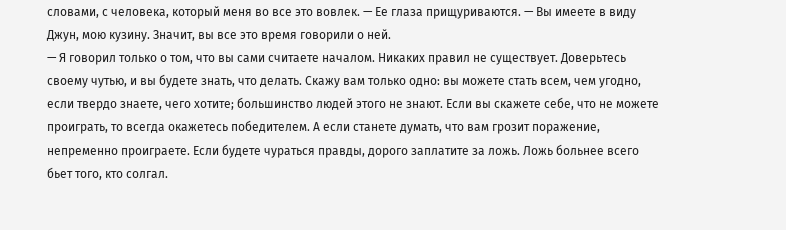словами, с человека, который меня во все это вовлек. — Ее глаза прищуриваются. — Вы имеете в виду Джун, мою кузину. Значит, вы все это время говорили о ней.
— Я говорил только о том, что вы сами считаете началом. Никаких правил не существует. Доверьтесь своему чутью, и вы будете знать, что делать. Скажу вам только одно: вы можете стать всем, чем угодно, если твердо знаете, чего хотите; большинство людей этого не знают. Если вы скажете себе, что не можете проиграть, то всегда окажетесь победителем. А если станете думать, что вам грозит поражение, непременно проиграете. Если будете чураться правды, дорого заплатите за ложь. Ложь больнее всего бьет того, кто солгал.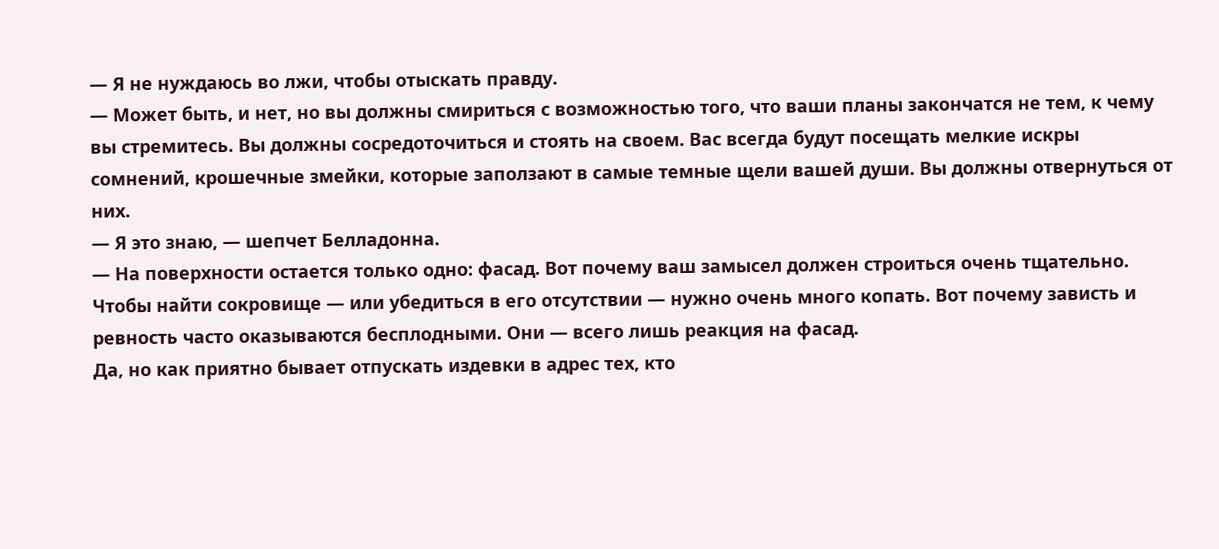— Я не нуждаюсь во лжи, чтобы отыскать правду.
— Может быть, и нет, но вы должны смириться с возможностью того, что ваши планы закончатся не тем, к чему вы стремитесь. Вы должны сосредоточиться и стоять на своем. Вас всегда будут посещать мелкие искры сомнений, крошечные змейки, которые заползают в самые темные щели вашей души. Вы должны отвернуться от них.
— Я это знаю, — шепчет Белладонна.
— На поверхности остается только одно: фасад. Вот почему ваш замысел должен строиться очень тщательно. Чтобы найти сокровище — или убедиться в его отсутствии — нужно очень много копать. Вот почему зависть и ревность часто оказываются бесплодными. Они — всего лишь реакция на фасад.
Да, но как приятно бывает отпускать издевки в адрес тех, кто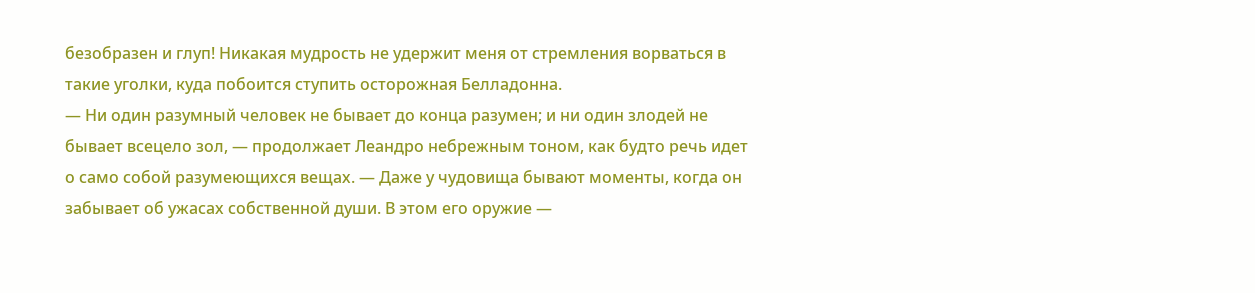безобразен и глуп! Никакая мудрость не удержит меня от стремления ворваться в такие уголки, куда побоится ступить осторожная Белладонна.
— Ни один разумный человек не бывает до конца разумен; и ни один злодей не бывает всецело зол, — продолжает Леандро небрежным тоном, как будто речь идет о само собой разумеющихся вещах. — Даже у чудовища бывают моменты, когда он забывает об ужасах собственной души. В этом его оружие —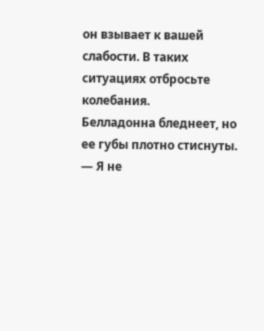он взывает к вашей слабости. В таких ситуациях отбросьте колебания.
Белладонна бледнеет, но ее губы плотно стиснуты.
— Я не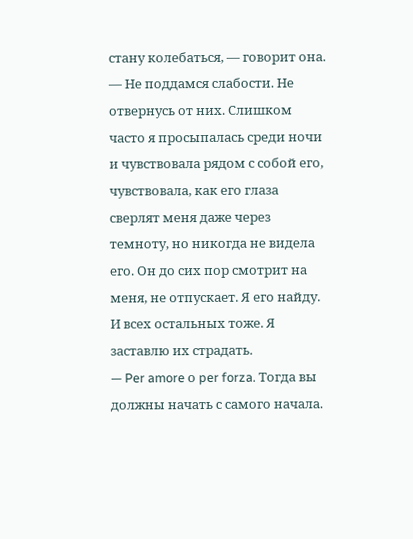стану колебаться, — говорит она. — Не поддамся слабости. Не отвернусь от них. Слишком часто я просыпалась среди ночи и чувствовала рядом с собой его, чувствовала, как его глаза сверлят меня даже через темноту, но никогда не видела его. Он до сих пор смотрит на меня, не отпускает. Я его найду. И всех остальных тоже. Я заставлю их страдать.
— Per amore о per forza. Тогда вы должны начать с самого начала.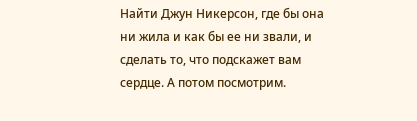Найти Джун Никерсон, где бы она ни жила и как бы ее ни звали, и сделать то, что подскажет вам сердце. А потом посмотрим.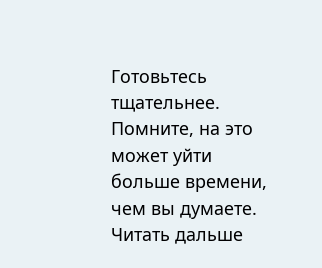Готовьтесь тщательнее. Помните, на это может уйти больше времени, чем вы думаете.
Читать дальше